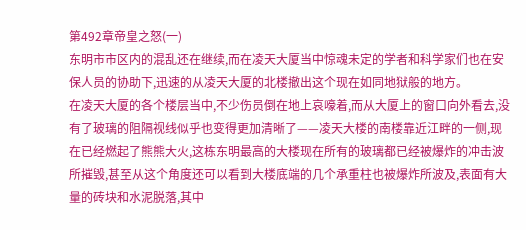第492章帝皇之怒(一)
东明市市区内的混乱还在继续,而在凌天大厦当中惊魂未定的学者和科学家们也在安保人员的协助下,迅速的从凌天大厦的北楼撤出这个现在如同地狱般的地方。
在凌天大厦的各个楼层当中,不少伤员倒在地上哀嚎着,而从大厦上的窗口向外看去,没有了玻璃的阻隔视线似乎也变得更加清晰了——凌天大楼的南楼靠近江畔的一侧,现在已经燃起了熊熊大火,这栋东明最高的大楼现在所有的玻璃都已经被爆炸的冲击波所摧毁,甚至从这个角度还可以看到大楼底端的几个承重柱也被爆炸所波及,表面有大量的砖块和水泥脱落,其中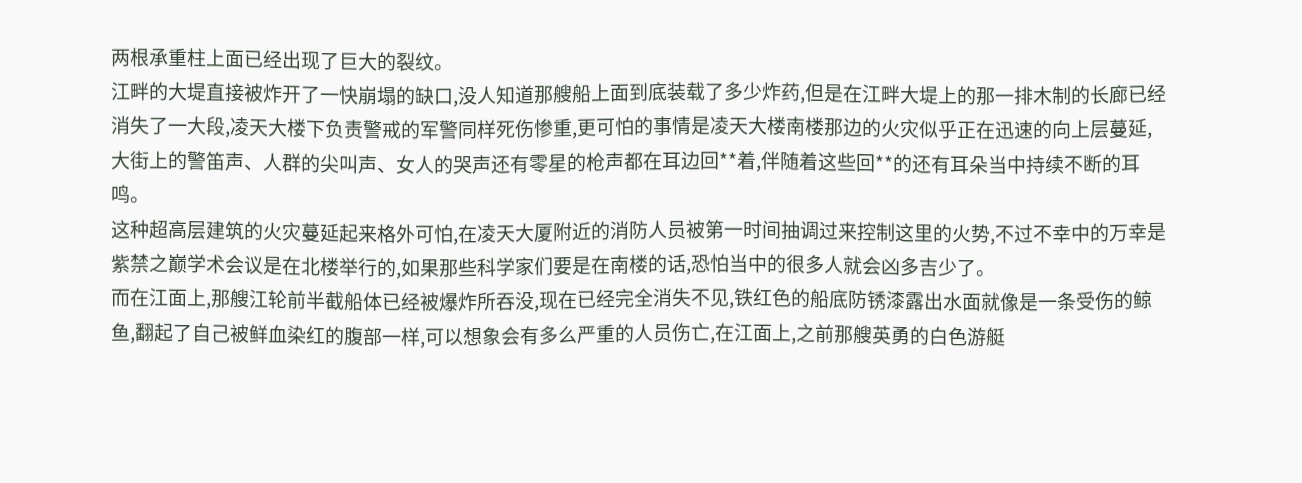两根承重柱上面已经出现了巨大的裂纹。
江畔的大堤直接被炸开了一快崩塌的缺口,没人知道那艘船上面到底装载了多少炸药,但是在江畔大堤上的那一排木制的长廊已经消失了一大段,凌天大楼下负责警戒的军警同样死伤惨重,更可怕的事情是凌天大楼南楼那边的火灾似乎正在迅速的向上层蔓延,大街上的警笛声、人群的尖叫声、女人的哭声还有零星的枪声都在耳边回**着,伴随着这些回**的还有耳朵当中持续不断的耳鸣。
这种超高层建筑的火灾蔓延起来格外可怕,在凌天大厦附近的消防人员被第一时间抽调过来控制这里的火势,不过不幸中的万幸是紫禁之巅学术会议是在北楼举行的,如果那些科学家们要是在南楼的话,恐怕当中的很多人就会凶多吉少了。
而在江面上,那艘江轮前半截船体已经被爆炸所吞没,现在已经完全消失不见,铁红色的船底防锈漆露出水面就像是一条受伤的鲸鱼,翻起了自己被鲜血染红的腹部一样,可以想象会有多么严重的人员伤亡,在江面上,之前那艘英勇的白色游艇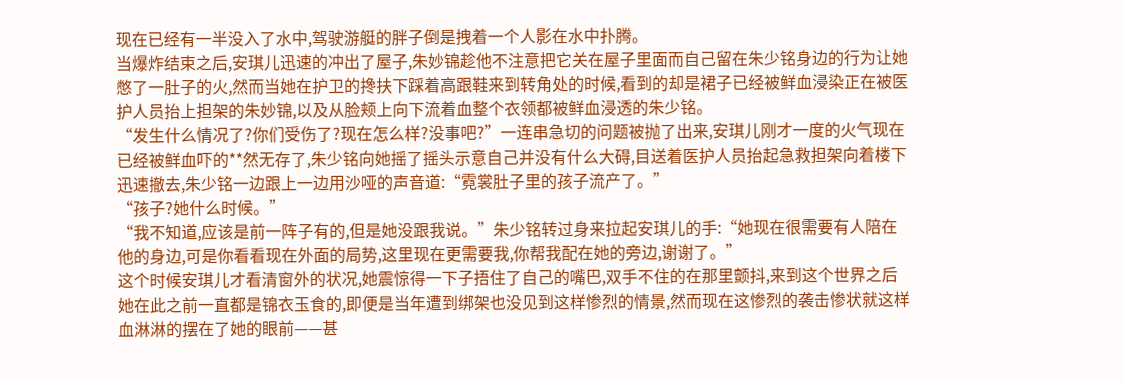现在已经有一半没入了水中,驾驶游艇的胖子倒是拽着一个人影在水中扑腾。
当爆炸结束之后,安琪儿迅速的冲出了屋子,朱妙锦趁他不注意把它关在屋子里面而自己留在朱少铭身边的行为让她憋了一肚子的火,然而当她在护卫的搀扶下踩着高跟鞋来到转角处的时候,看到的却是裙子已经被鲜血浸染正在被医护人员抬上担架的朱妙锦,以及从脸颊上向下流着血整个衣领都被鲜血浸透的朱少铭。
“发生什么情况了?你们受伤了?现在怎么样?没事吧?”一连串急切的问题被抛了出来,安琪儿刚才一度的火气现在已经被鲜血吓的**然无存了,朱少铭向她摇了摇头示意自己并没有什么大碍,目送着医护人员抬起急救担架向着楼下迅速撤去,朱少铭一边跟上一边用沙哑的声音道:“霓裳肚子里的孩子流产了。”
“孩子?她什么时候。”
“我不知道,应该是前一阵子有的,但是她没跟我说。”朱少铭转过身来拉起安琪儿的手:“她现在很需要有人陪在他的身边,可是你看看现在外面的局势,这里现在更需要我,你帮我配在她的旁边,谢谢了。”
这个时候安琪儿才看清窗外的状况,她震惊得一下子捂住了自己的嘴巴,双手不住的在那里颤抖,来到这个世界之后她在此之前一直都是锦衣玉食的,即便是当年遭到绑架也没见到这样惨烈的情景,然而现在这惨烈的袭击惨状就这样血淋淋的摆在了她的眼前——甚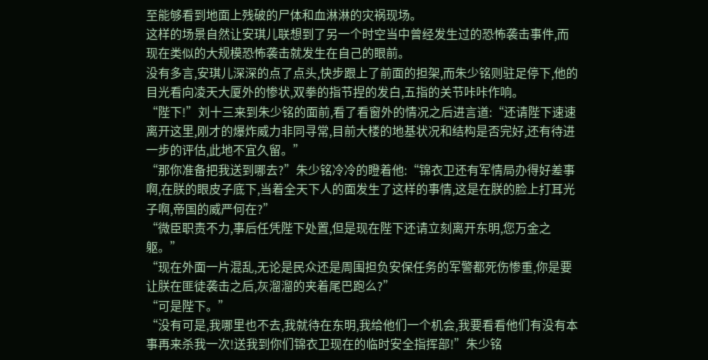至能够看到地面上残破的尸体和血淋淋的灾祸现场。
这样的场景自然让安琪儿联想到了另一个时空当中曾经发生过的恐怖袭击事件,而现在类似的大规模恐怖袭击就发生在自己的眼前。
没有多言,安琪儿深深的点了点头,快步跟上了前面的担架,而朱少铭则驻足停下,他的目光看向凌天大厦外的惨状,双拳的指节捏的发白,五指的关节咔咔作响。
“陛下!”刘十三来到朱少铭的面前,看了看窗外的情况之后进言道:“还请陛下速速离开这里,刚才的爆炸威力非同寻常,目前大楼的地基状况和结构是否完好,还有待进一步的评估,此地不宜久留。”
“那你准备把我送到哪去?”朱少铭冷冷的瞪着他:“锦衣卫还有军情局办得好差事啊,在朕的眼皮子底下,当着全天下人的面发生了这样的事情,这是在朕的脸上打耳光子啊,帝国的威严何在?”
“微臣职责不力,事后任凭陛下处置,但是现在陛下还请立刻离开东明,您万金之躯。”
“现在外面一片混乱,无论是民众还是周围担负安保任务的军警都死伤惨重,你是要让朕在匪徒袭击之后,灰溜溜的夹着尾巴跑么?”
“可是陛下。”
“没有可是,我哪里也不去,我就待在东明,我给他们一个机会,我要看看他们有没有本事再来杀我一次!送我到你们锦衣卫现在的临时安全指挥部!”朱少铭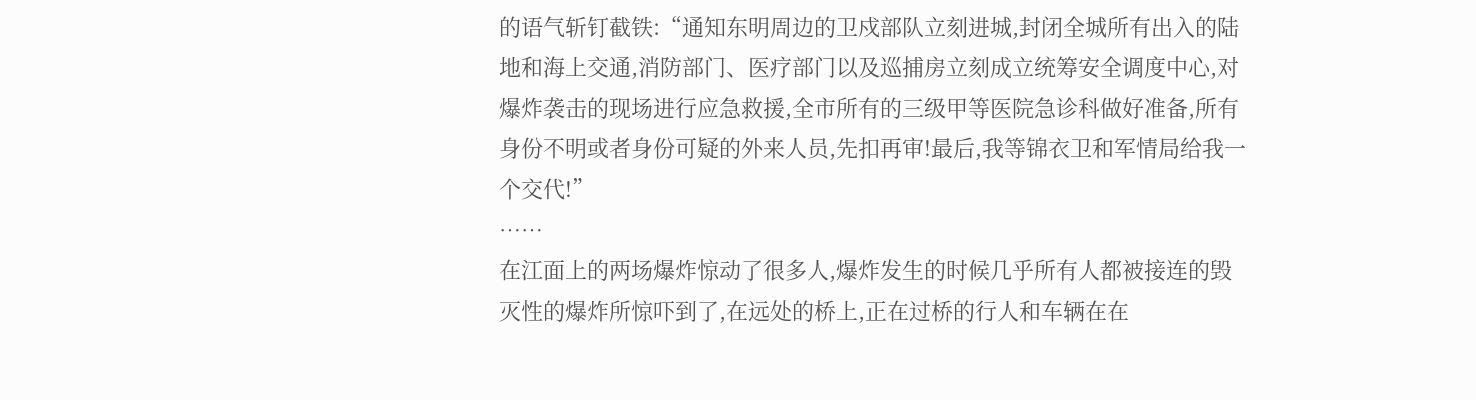的语气斩钉截铁:“通知东明周边的卫戍部队立刻进城,封闭全城所有出入的陆地和海上交通,消防部门、医疗部门以及巡捕房立刻成立统筹安全调度中心,对爆炸袭击的现场进行应急救援,全市所有的三级甲等医院急诊科做好准备,所有身份不明或者身份可疑的外来人员,先扣再审!最后,我等锦衣卫和军情局给我一个交代!”
……
在江面上的两场爆炸惊动了很多人,爆炸发生的时候几乎所有人都被接连的毁灭性的爆炸所惊吓到了,在远处的桥上,正在过桥的行人和车辆在在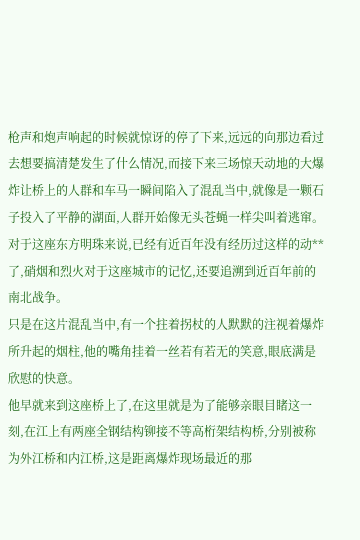枪声和炮声响起的时候就惊讶的停了下来,远远的向那边看过去想要搞清楚发生了什么情况,而接下来三场惊天动地的大爆炸让桥上的人群和车马一瞬间陷入了混乱当中,就像是一颗石子投入了平静的湖面,人群开始像无头苍蝇一样尖叫着逃窜。
对于这座东方明珠来说,已经有近百年没有经历过这样的动**了,硝烟和烈火对于这座城市的记忆,还要追溯到近百年前的南北战争。
只是在这片混乱当中,有一个拄着拐杖的人默默的注视着爆炸所升起的烟柱,他的嘴角挂着一丝若有若无的笑意,眼底满是欣慰的快意。
他早就来到这座桥上了,在这里就是为了能够亲眼目睹这一刻,在江上有两座全钢结构铆接不等高桁架结构桥,分别被称为外江桥和内江桥,这是距离爆炸现场最近的那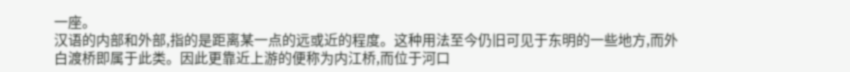一座。
汉语的内部和外部,指的是距离某一点的远或近的程度。这种用法至今仍旧可见于东明的一些地方,而外白渡桥即属于此类。因此更靠近上游的便称为内江桥,而位于河口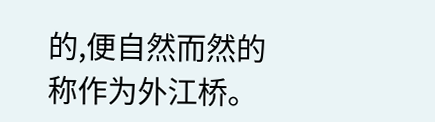的,便自然而然的称作为外江桥。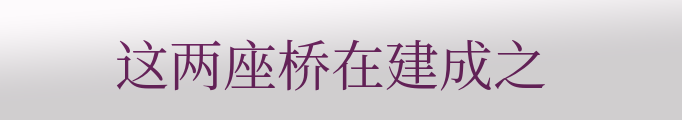这两座桥在建成之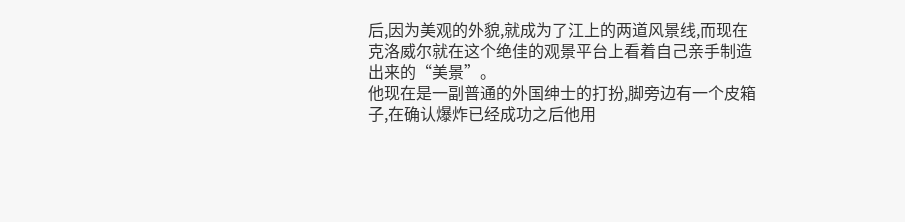后,因为美观的外貌,就成为了江上的两道风景线,而现在克洛威尔就在这个绝佳的观景平台上看着自己亲手制造出来的“美景”。
他现在是一副普通的外国绅士的打扮,脚旁边有一个皮箱子,在确认爆炸已经成功之后他用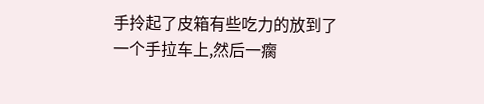手拎起了皮箱有些吃力的放到了一个手拉车上,然后一瘸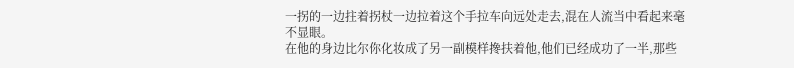一拐的一边拄着拐杖一边拉着这个手拉车向远处走去,混在人流当中看起来毫不显眼。
在他的身边比尔你化妆成了另一副模样搀扶着他,他们已经成功了一半,那些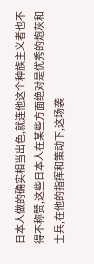日本人做的确实相当出色,就连他这个种族主义者也不得不称赞,这些日本人在某些方面绝对是优秀的炮灰和士兵,在他的指挥和策动下,这场袭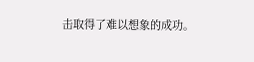击取得了难以想象的成功。